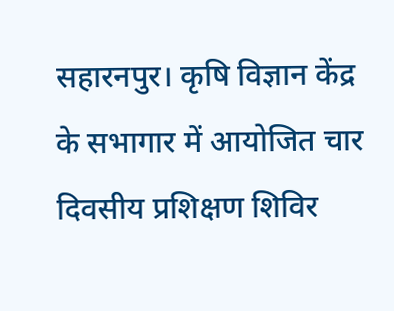सहारनपुर। कृषि विज्ञान केंद्र के सभागार में आयोजित चार दिवसीय प्रशिक्षण शिविर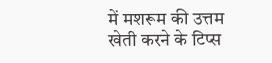में मशरूम की उत्तम खेती करने के टिप्स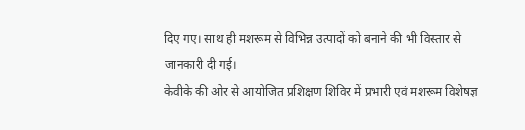दिए गए। साथ ही मशरूम से विभिन्न उत्पादों को बनाने की भी विस्तार से जानकारी दी गई।
केवीके की ओर से आयोजित प्रशिक्षण शिविर में प्रभारी एवं मशरूम विशेषज्ञ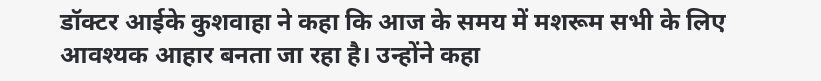डॉक्टर आईके कुशवाहा ने कहा कि आज के समय में मशरूम सभी के लिए आवश्यक आहार बनता जा रहा है। उन्होंने कहा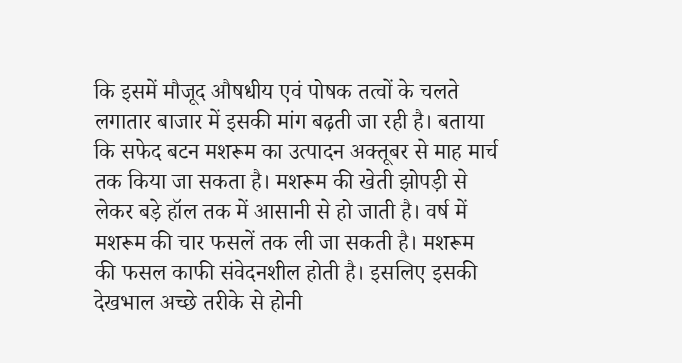कि इसमें मौजूद औषधीय एवं पोषक तत्वों के चलते लगातार बाजार में इसकी मांग बढ़ती जा रही है। बताया कि सफेद बटन मशरूम का उत्पादन अक्तूबर से माह मार्च तक किया जा सकता है। मशरूम की खेती झोपड़ी से लेकर बड़े हॉल तक में आसानी से हो जाती है। वर्ष में मशरूम की चार फसलें तक ली जा सकती है। मशरूम की फसल काफी संवेदनशील होती है। इसलिए इसकी देखभाल अच्छे तरीके से होनी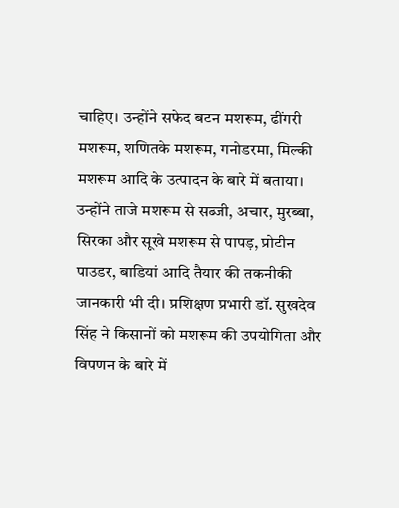चाहिए। उन्होंने सफेद बटन मशरूम, ढींगरी मशरूम, शणितके मशरूम, गनोडरमा, मिल्की मशरूम आदि के उत्पादन के बारे में बताया।
उन्होंने ताजे मशरूम से सब्जी, अचार, मुरब्बा, सिरका और सूखे मशरूम से पापड़, प्रोटीन पाउडर, बाडियां आदि तैयार की तकनीकी जानकारी भी दी। प्रशिक्षण प्रभारी डॉ. सुखदेव सिंह ने किसानों को मशरूम की उपयोगिता और विपणन के बारे में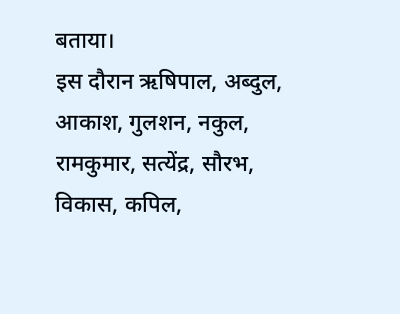बताया।
इस दौरान ऋषिपाल, अब्दुल, आकाश, गुलशन, नकुल, रामकुमार, सत्येंद्र, सौरभ, विकास, कपिल,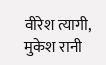वीरेश त्यागी, मुकेश रानी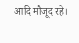आदि मौजूद रहे।